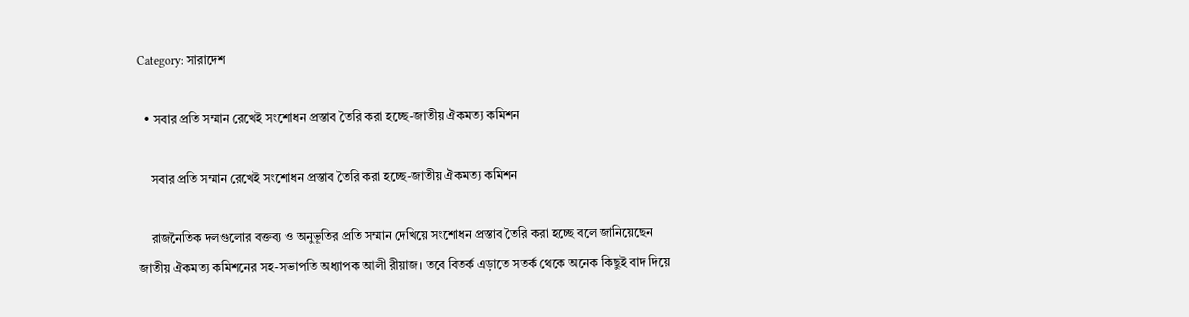Category: সারাদেশ

  • সবার প্রতি সম্মান রেখেই সংশোধন প্রস্তাব তৈরি করা হচ্ছে-জাতীয় ঐকমত্য কমিশন

    সবার প্রতি সম্মান রেখেই সংশোধন প্রস্তাব তৈরি করা হচ্ছে-জাতীয় ঐকমত্য কমিশন

    রাজনৈতিক দলগুলোর বক্তব্য ও অনুভূতির প্রতি সম্মান দেখিয়ে সংশোধন প্রস্তাব তৈরি করা হচ্ছে বলে জানিয়েছেন জাতীয় ঐকমত্য কমিশনের সহ-সভাপতি অধ্যাপক আলী রীয়াজ। তবে বিতর্ক এড়াতে সতর্ক থেকে অনেক কিছুই বাদ দিয়ে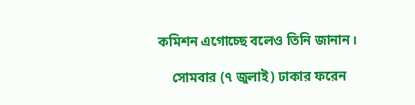কমিশন এগোচ্ছে বলেও তিনি জানান।

    সোমবার (৭ জুলাই) ঢাকার ফরেন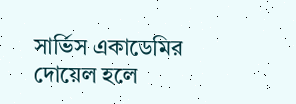সার্ভিস একাডেমির দোয়েল হলে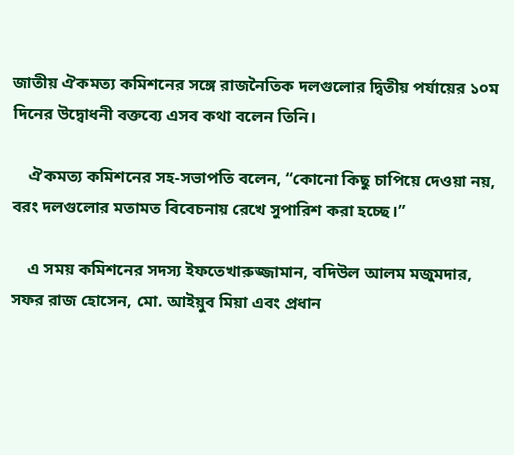জাতীয় ঐকমত্য কমিশনের সঙ্গে রাজনৈতিক দলগুলোর দ্বিতীয় পর্যায়ের ১০ম দিনের উদ্বোধনী বক্তব্যে এসব কথা বলেন তিনি।

    ঐকমত্য কমিশনের সহ-সভাপতি বলেন, “কোনো কিছু চাপিয়ে দেওয়া নয়, বরং দলগুলোর মতামত বিবেচনায় রেখে সুপারিশ করা হচ্ছে।”

    এ সময় কমিশনের সদস্য ইফতেখারুজ্জামান, বদিউল আলম মজুমদার, সফর রাজ হোসেন, মো. আইয়ুব মিয়া এবং প্রধান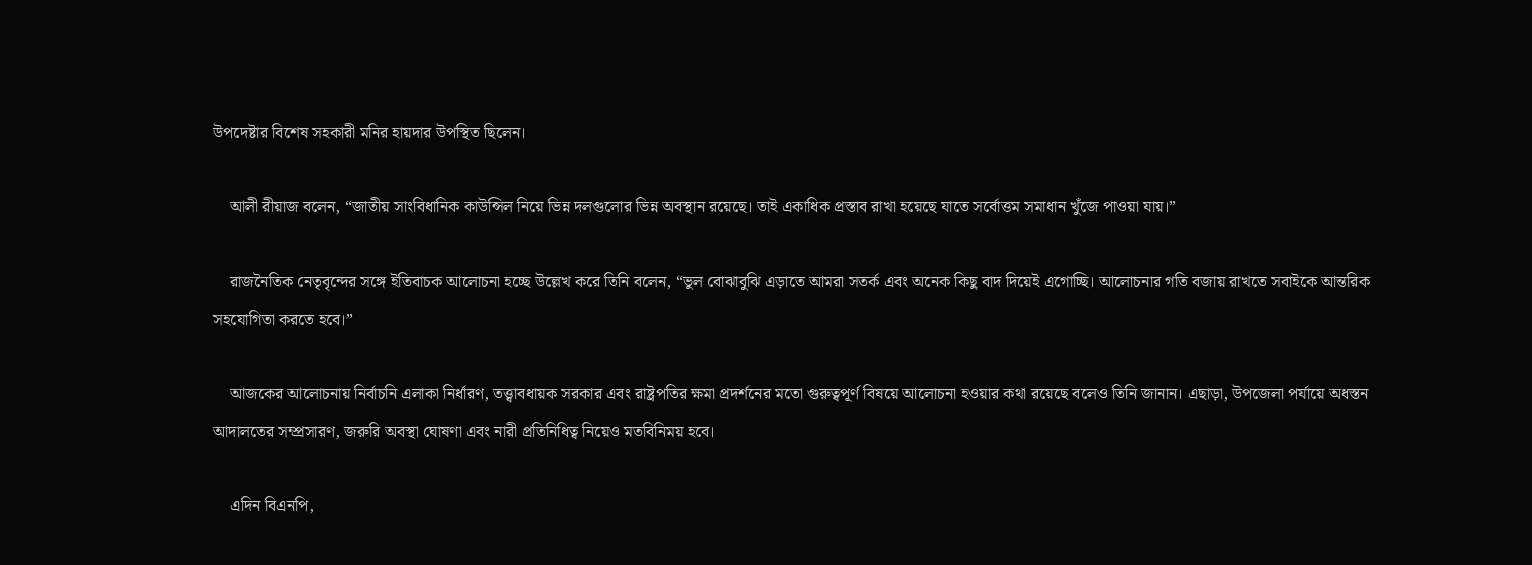উপদেষ্টার বিশেষ সহকারী মনির হায়দার উপস্থিত ছিলেন।

    আলী রীয়াজ বলেন, “জাতীয় সাংবিধানিক কাউন্সিল নিয়ে ভিন্ন দলগুলোর ভিন্ন অবস্থান রয়েছে। তাই একাধিক প্রস্তাব রাখা হয়েছে যাতে সর্বোত্তম সমাধান খুঁজে পাওয়া যায়।”

    রাজনৈতিক নেতৃবৃন্দের সঙ্গে ইতিবাচক আলোচনা হচ্ছে উল্লেখ করে তিনি বলেন, “ভুল বোঝাবুঝি এড়াতে আমরা সতর্ক এবং অনেক কিছু বাদ দিয়েই এগোচ্ছি। আলোচনার গতি বজায় রাখতে সবাইকে আন্তরিক সহযোগিতা করতে হবে।”

    আজকের আলোচনায় নির্বাচনি এলাকা নির্ধারণ, তত্ত্বাবধায়ক সরকার এবং রাষ্ট্রপতির ক্ষমা প্রদর্শনের মতো গুরুত্বপূর্ণ বিষয়ে আলোচনা হওয়ার কথা রয়েছে বলেও তিনি জানান। এছাড়া, উপজেলা পর্যায়ে অধস্তন আদালতের সম্প্রসারণ, জরুরি অবস্থা ঘোষণা এবং নারী প্রতিনিধিত্ব নিয়েও মতবিনিময় হবে।

    এদিন বিএনপি,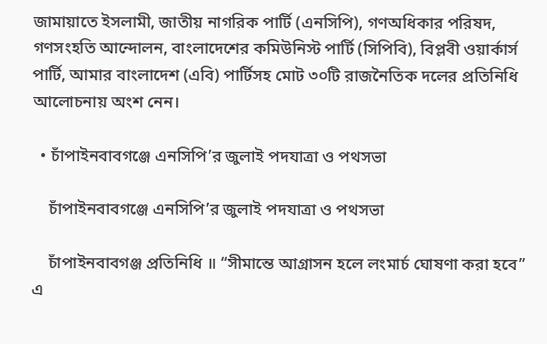জামায়াতে ইসলামী, জাতীয় নাগরিক পার্টি (এনসিপি), গণঅধিকার পরিষদ, গণসংহতি আন্দোলন, বাংলাদেশের কমিউনিস্ট পার্টি (সিপিবি), বিপ্লবী ওয়ার্কার্স পার্টি, আমার বাংলাদেশ (এবি) পার্টিসহ মোট ৩০টি রাজনৈতিক দলের প্রতিনিধি আলোচনায় অংশ নেন।

  • চাঁপাইনবাবগঞ্জে এনসিপি’র জুলাই পদযাত্রা ও পথসভা

    চাঁপাইনবাবগঞ্জে এনসিপি’র জুলাই পদযাত্রা ও পথসভা

    চাঁপাইনবাবগঞ্জ প্রতিনিধি ॥ “সীমান্তে আগ্রাসন হলে লংমার্চ ঘোষণা করা হবে” এ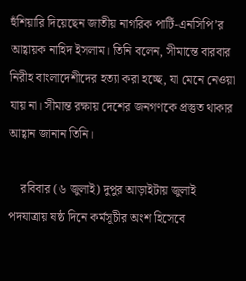হুঁশিয়ারি দিয়েছেন জাতীয় নাগরিক পার্টি-এনসিপি’র আহ্বায়ক নাহিদ ইসলাম। তিনি বলেন, সীমান্তে বারবার নিরীহ বাংলাদেশীদের হত্যা করা হচ্ছে, যা মেনে নেওয়া যায় না। সীমান্ত রক্ষায় দেশের জনগণকে প্রস্তুত থাকার আহ্বান জানান তিনি।

    রবিবার (৬ জুলাই) দুপুর আড়াইটায় জুলাই পদযাত্রায় ষষ্ঠ দিনে কর্মসূচীর অংশ হিসেবে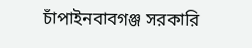চাঁপাইনবাবগঞ্জ সরকারি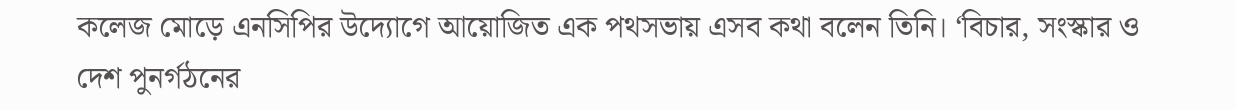কলেজ মোড়ে এনসিপির উদ্যোগে আয়োজিত এক পথসভায় এসব কথা বলেন তিনি। ‘বিচার, সংস্কার ও দেশ পুনর্গঠনের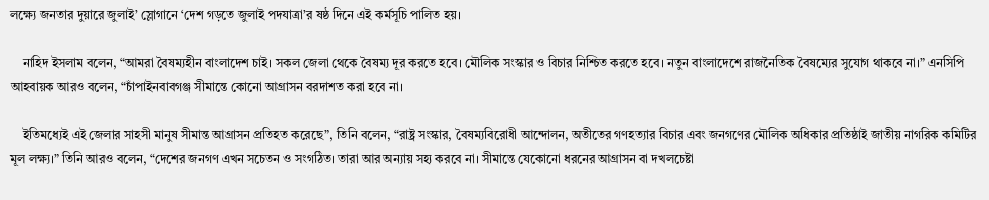লক্ষ্যে জনতার দুয়ারে জুলাই’ স্লোগানে ‘দেশ গড়তে জুলাই পদযাত্রা’র ষষ্ঠ দিনে এই কর্মসূচি পালিত হয়।

    নাহিদ ইসলাম বলেন, “আমরা বৈষম্যহীন বাংলাদেশ চাই। সকল জেলা থেকে বৈষম্য দূর করতে হবে। মৌলিক সংস্কার ও বিচার নিশ্চিত করতে হবে। নতুন বাংলাদেশে রাজনৈতিক বৈষম্যের সুযোগ থাকবে না।” এনসিপি আহবায়ক আরও বলেন, “চাঁপাইনবাবগঞ্জ সীমান্তে কোনো আগ্রাসন বরদাশত করা হবে না।

    ইতিমধ্যেই এই জেলার সাহসী মানুষ সীমান্ত আগ্রাসন প্রতিহত করেছে”, তিনি বলেন, “রাষ্ট্র সংস্কার, বৈষম্যবিরোধী আন্দোলন, অতীতের গণহত্যার বিচার এবং জনগণের মৌলিক অধিকার প্রতিষ্ঠাই জাতীয় নাগরিক কমিটির মূল লক্ষ্য।” তিনি আরও বলেন, “দেশের জনগণ এখন সচেতন ও সংগঠিত। তারা আর অন্যায় সহ্য করবে না। সীমান্তে যেকোনো ধরনের আগ্রাসন বা দখলচেষ্টা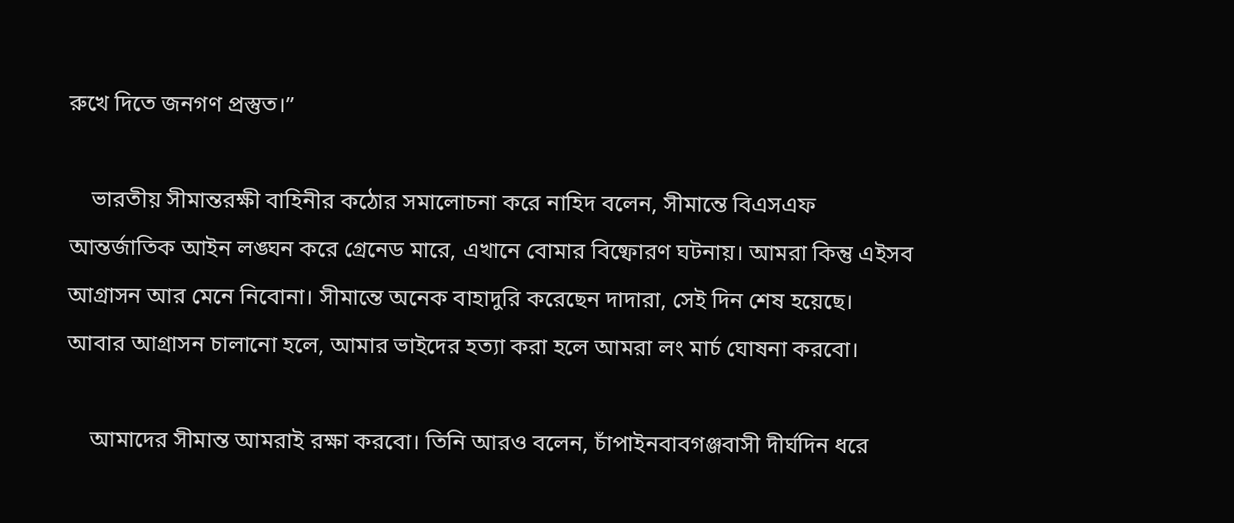রুখে দিতে জনগণ প্রস্তুত।”

    ভারতীয় সীমান্তরক্ষী বাহিনীর কঠোর সমালোচনা করে নাহিদ বলেন, সীমান্তে বিএসএফ আন্তর্জাতিক আইন লঙ্ঘন করে গ্রেনেড মারে, এখানে বোমার বিষ্ফোরণ ঘটনায়। আমরা কিন্তু এইসব আগ্রাসন আর মেনে নিবোনা। সীমান্তে অনেক বাহাদুরি করেছেন দাদারা, সেই দিন শেষ হয়েছে। আবার আগ্রাসন চালানো হলে, আমার ভাইদের হত্যা করা হলে আমরা লং মার্চ ঘোষনা করবো।

    আমাদের সীমান্ত আমরাই রক্ষা করবো। তিনি আরও বলেন, চাঁপাইনবাবগঞ্জবাসী দীর্ঘদিন ধরে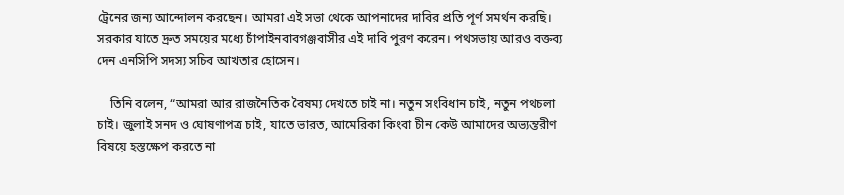ট্রেনের জন্য আন্দোলন করছেন। আমরা এই সভা থেকে আপনাদের দাবির প্রতি পূর্ণ সমর্থন করছি। সরকার যাতে দ্রুত সময়ের মধ্যে চাঁপাইনবাবগঞ্জবাসীর এই দাবি পুরণ করেন। পথসভায় আরও বক্তব্য দেন এনসিপি সদস্য সচিব আখতার হোসেন।

    তিনি বলেন, “আমরা আর রাজনৈতিক বৈষম্য দেখতে চাই না। নতুন সংবিধান চাই, নতুন পথচলা চাই। জুলাই সনদ ও ঘোষণাপত্র চাই, যাতে ভারত, আমেরিকা কিংবা চীন কেউ আমাদের অভ্যন্তরীণ বিষয়ে হস্তক্ষেপ করতে না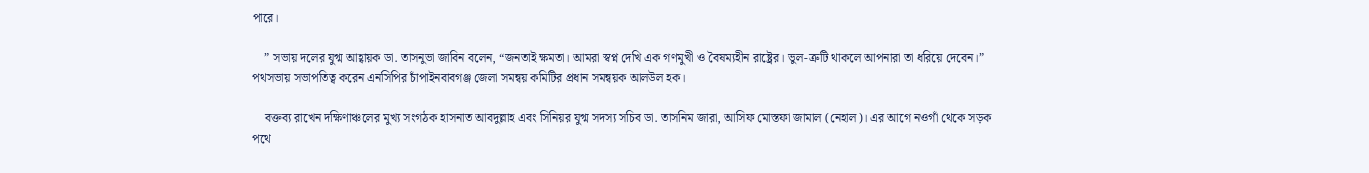পারে।

    ” সভায় দলের যুগ্ম আহ্বায়ক ডা. তাসনুভা জাবিন বলেন, “জনতাই ক্ষমতা। আমরা স্বপ্ন দেখি এক গণমুখী ও বৈষম্যহীন রাষ্ট্রের। ভুল-ত্রুটি থাকলে আপনারা তা ধরিয়ে দেবেন।” পথসভায় সভাপতিত্ব করেন এনসিপির চাঁপাইনবাবগঞ্জ জেলা সমন্বয় কমিটির প্রধান সমন্বয়ক আলউল হক।

    বক্তব্য রাখেন দক্ষিণাঞ্চলের মুখ্য সংগঠক হাসনাত আবদুল্লাহ এবং সিনিয়র যুগ্ম সদস্য সচিব ডা. তাসনিম জারা, আসিফ মোস্তফা জামাল (নেহাল)। এর আগে নওগাঁ থেকে সড়ক পথে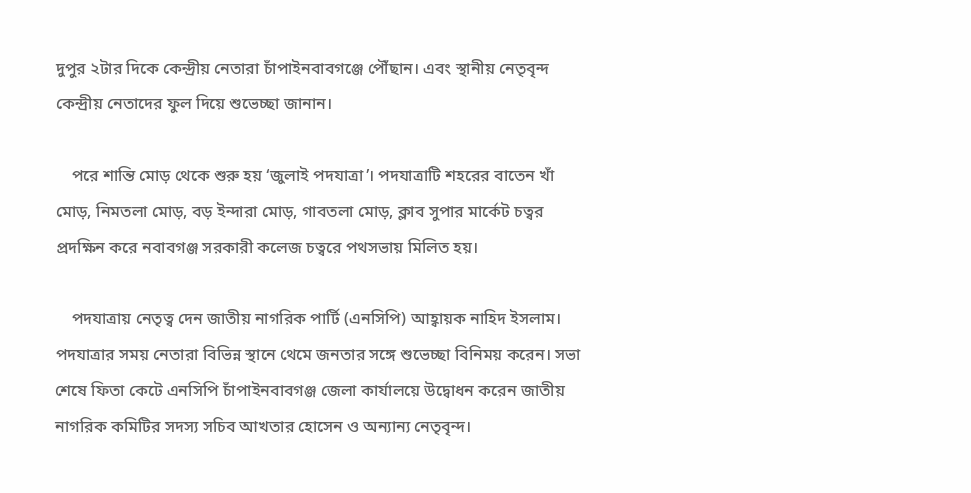দুপুর ২টার দিকে কেন্দ্রীয় নেতারা চাঁপাইনবাবগঞ্জে পৌঁছান। এবং স্থানীয় নেতৃবৃন্দ কেন্দ্রীয় নেতাদের ফুল দিয়ে শুভেচ্ছা জানান।

    পরে শান্তি মোড় থেকে শুরু হয় ‘জুলাই পদযাত্রা’। পদযাত্রাটি শহরের বাতেন খাঁ মোড়, নিমতলা মোড়, বড় ইন্দারা মোড়, গাবতলা মোড়, ক্লাব সুপার মার্কেট চত্বর প্রদক্ষিন করে নবাবগঞ্জ সরকারী কলেজ চত্বরে পথসভায় মিলিত হয়।

    পদযাত্রায় নেতৃত্ব দেন জাতীয় নাগরিক পার্টি (এনসিপি) আহ্বায়ক নাহিদ ইসলাম। পদযাত্রার সময় নেতারা বিভিন্ন স্থানে থেমে জনতার সঙ্গে শুভেচ্ছা বিনিময় করেন। সভা শেষে ফিতা কেটে এনসিপি চাঁপাইনবাবগঞ্জ জেলা কার্যালয়ে উদ্বোধন করেন জাতীয় নাগরিক কমিটির সদস্য সচিব আখতার হোসেন ও অন্যান্য নেতৃবৃন্দ।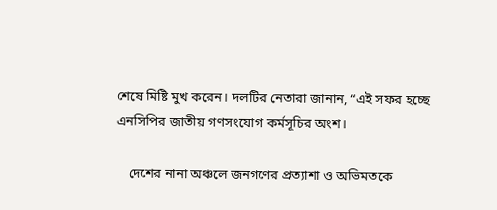শেষে মিষ্টি মুখ করেন। দলটির নেতারা জানান, “এই সফর হচ্ছে এনসিপির জাতীয় গণসংযোগ কর্মসূচির অংশ।

    দেশের নানা অঞ্চলে জনগণের প্রত্যাশা ও অভিমতকে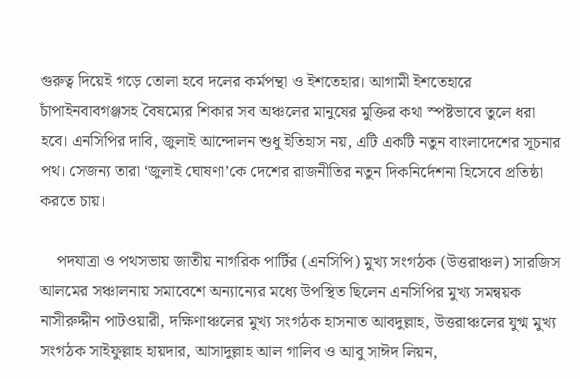গুরুত্ব দিয়েই গড়ে তোলা হবে দলের কর্মপন্থা ও ইশতেহার। আগামী ইশতেহারে চাঁপাইনবাবগঞ্জসহ বৈষম্যের শিকার সব অঞ্চলের মানুষের মুক্তির কথা স্পষ্টভাবে তুলে ধরা হবে। এনসিপির দাবি, জুলাই আন্দোলন শুধু ইতিহাস নয়, এটি একটি নতুন বাংলাদেশের সূচনার পথ। সেজন্য তারা ‘জুলাই ঘোষণা’কে দেশের রাজনীতির নতুন দিকনির্দেশনা হিসেবে প্রতিষ্ঠা করতে চায়।

    পদযাত্রা ও পথসভায় জাতীয় নাগরিক পার্টির (এনসিপি) মুখ্য সংগঠক (উত্তরাঞ্চল) সারজিস আলমের সঞ্চালনায় সমাবেশে অন্যান্যের মধ্যে উপস্থিত ছিলেন এনসিপির মুখ্য সমন্বয়ক নাসীরুদ্দীন পাটওয়ারী, দক্ষিণাঞ্চলের মুখ্য সংগঠক হাসনাত আবদুল্লাহ, উত্তরাঞ্চলের যুগ্ম মুখ্য সংগঠক সাইফুল্লাহ হায়দার, আসাদুল্লাহ আল গালিব ও আবু সাঈদ লিয়ন,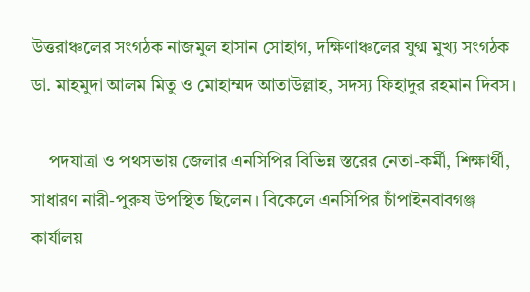উত্তরাঞ্চলের সংগঠক নাজমুল হাসান সোহাগ, দক্ষিণাঞ্চলের যুগ্ম মুখ্য সংগঠক ডা. মাহমুদা আলম মিতু ও মোহাম্মদ আতাউল্লাহ, সদস্য ফিহাদুর রহমান দিবস।

    পদযাত্রা ও পথসভায় জেলার এনসিপির বিভিন্ন স্তরের নেতা-কর্মী, শিক্ষার্থী, সাধারণ নারী-পুরুষ উপস্থিত ছিলেন। বিকেলে এনসিপির চাঁপাইনবাবগঞ্জ কার্যালয়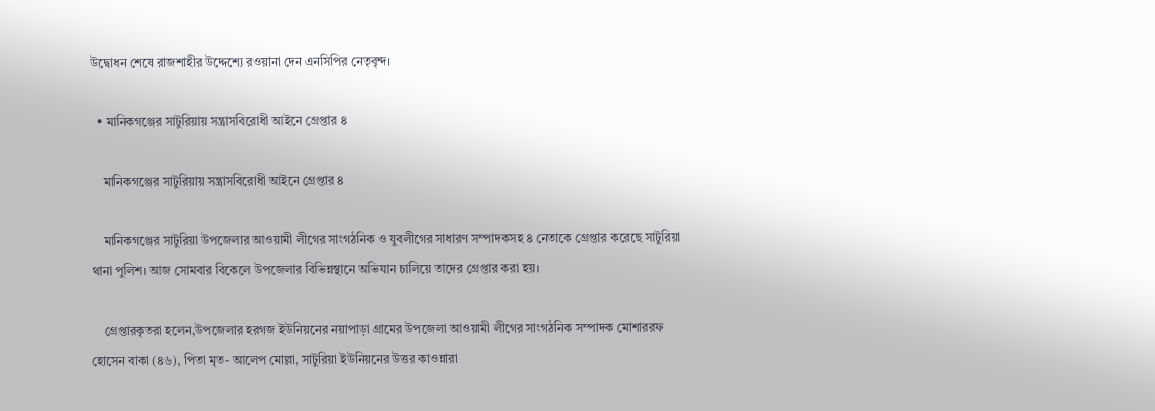উদ্বোধন শেষে রাজশাহীর উদ্দেশ্যে রওয়ানা দেন এনসিপির নেতৃবৃন্দ।

  • মানিকগঞ্জের সাটুরিয়ায় সন্ত্রাসবিরোধী আইনে গ্রেপ্তার ৪

    মানিকগঞ্জের সাটুরিয়ায় সন্ত্রাসবিরোধী আইনে গ্রেপ্তার ৪

    মানিকগঞ্জের সাটুরিয়া উপজেলার আওয়ামী লীগের সাংগঠনিক ও যুবলীগের সাধারণ সম্পাদকসহ ৪ নেতাকে গ্রেপ্তার করেছে সাটুরিয়া থানা পুলিশ। আজ সোমবার বিকেলে উপজেলার বিভিন্নস্থানে অভিযান চালিয়ে তাদের গ্রেপ্তার করা হয়।

    গ্রেপ্তারকৃতরা হলেন,উপজেলার হরগজ ইউনিয়নের নয়াপাড়া গ্রামের উপজেলা আওয়ামী লীগের সাংগঠনিক সম্পাদক মোশাররফ হোসেন বাকা (৪৬), পিতা মৃত- আলেপ মোল্লা, সাটুরিয়া ইউনিয়নের উত্তর কাওন্নারা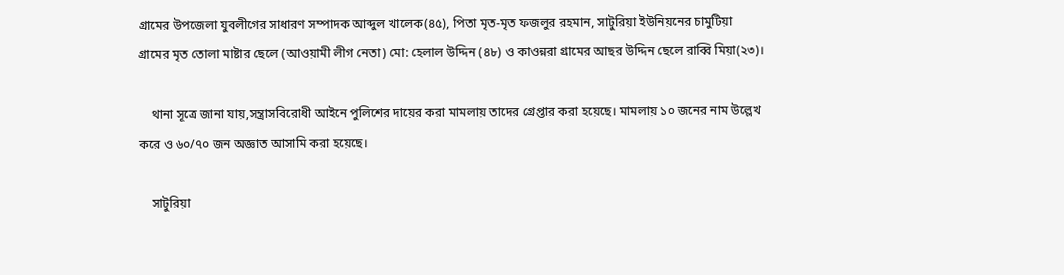গ্রামের উপজেলা যুবলীগের সাধারণ সম্পাদক আব্দুল খালেক(৪৫), পিতা মৃত-মৃত ফজলুর রহমান, সাটুরিয়া ইউনিয়নের চামুটিয়া গ্রামের মৃত তোলা মাষ্টার ছেলে (আওয়ামী লীগ নেতা) মো: হেলাল উদ্দিন (৪৮) ও কাওন্নরা গ্রামের আছর উদ্দিন ছেলে রাব্বি মিয়া(২৩)।

    থানা সূত্রে জানা যায়,সন্ত্রাসবিরোধী আইনে পুলিশের দায়ের করা মামলায় তাদের গ্রেপ্তার করা হয়েছে। মামলায় ১০ জনের নাম উল্লেখ করে ও ৬০/৭০ জন অজ্ঞাত আসামি করা হয়েছে।

    সাটুরিয়া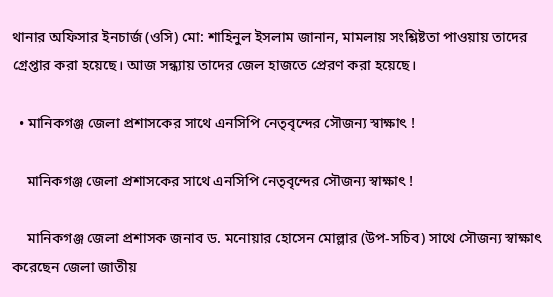থানার অফিসার ইনচার্জ (ওসি) মো: শাহিনুল ইসলাম জানান, মামলায় সংশ্লিষ্টতা পাওয়ায় তাদের গ্রেপ্তার করা হয়েছে। আজ সন্ধ্যায় তাদের জেল হাজতে প্রেরণ করা হয়েছে।

  • মানিকগঞ্জ জেলা প্রশাসকের সাথে এনসিপি নেতৃবৃন্দের সৌজন্য স্বাক্ষাৎ !

    মানিকগঞ্জ জেলা প্রশাসকের সাথে এনসিপি নেতৃবৃন্দের সৌজন্য স্বাক্ষাৎ !

    মানিকগঞ্জ জেলা প্রশাসক জনাব ড. মনোয়ার হোসেন মোল্লার (উপ-সচিব) সাথে সৌজন্য স্বাক্ষাৎ করেছেন জেলা জাতীয়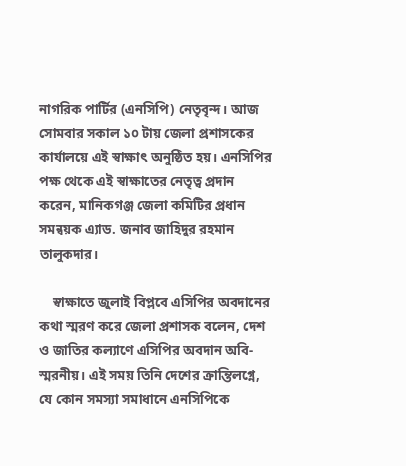নাগরিক পার্টির (এনসিপি) নেতৃবৃন্দ। আজ সোমবার সকাল ১০ টায় জেলা প্রশাসকের কার্যালয়ে এই স্বাক্ষাৎ অনুষ্ঠিত হয়। এনসিপির পক্ষ থেকে এই স্বাক্ষাতের নেতৃত্ব প্রদান করেন, মানিকগঞ্জ জেলা কমিটির প্রধান সমন্বয়ক এ্যাড. জনাব জাহিদুর রহমান তালুকদার।

    স্বাক্ষাতে জুলাই বিপ্লবে এসিপির অবদানের কথা স্মরণ করে জেলা প্রশাসক বলেন, দেশ ও জাতির কল্যাণে এসিপির অবদান অবি-স্মরনীয়। এই সময় তিনি দেশের ক্রান্তিলগ্নে,  যে কোন সমস্যা সমাধানে এনসিপিকে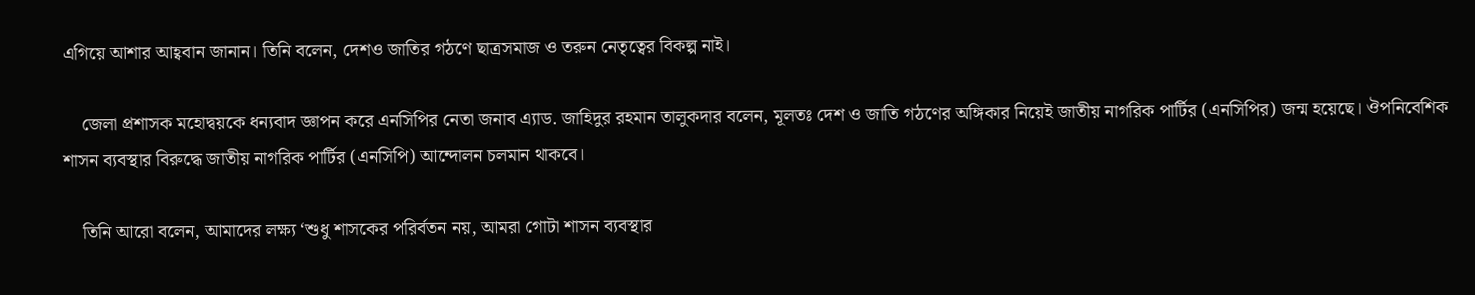এগিয়ে আশার আহ্ববান জানান। তিনি বলেন, দেশও জাতির গঠণে ছাত্রসমাজ ও তরুন নেতৃত্বের বিকল্প নাই।

    জেলা প্রশাসক মহোদ্বয়কে ধন্যবাদ জ্ঞাপন করে এনসিপির নেতা জনাব এ্যাড. জাহিদুর রহমান তালুকদার বলেন, মূলতঃ দেশ ও জাতি গঠণের অঙ্গিকার নিয়েই জাতীয় নাগরিক পার্টির (এনসিপির) জন্ম হয়েছে। ঔপনিবেশিক শাসন ব্যবস্থার বিরুদ্ধে জাতীয় নাগরিক পার্টির (এনসিপি) আন্দোলন চলমান থাকবে।

    তিনি আরো বলেন, আমাদের লক্ষ্য ‘শুধু শাসকের পরির্বতন নয়, আমরা গোটা শাসন ব্যবস্থার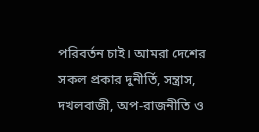পরিবর্তন চাই। আমরা দেশের সকল প্রকার দুনীর্তি, সন্ত্রাস, দখলবাজী, অপ-রাজনীতি ও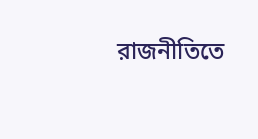রাজনীতিতে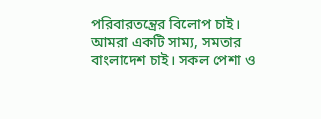পরিবারতন্ত্রের বিলোপ চাই। আমরা একটি সাম্য, সমতার বাংলাদেশ চাই। সকল পেশা ও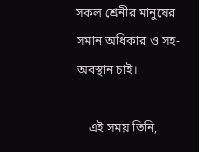সকল শ্রেনীর মানুষের সমান অধিকার ও সহ-অবস্থান চাই।

    এই সময় তিনি,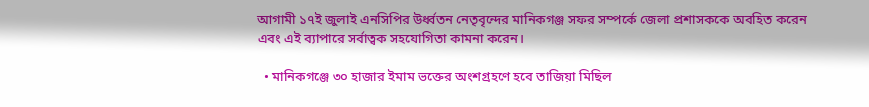আগামী ১৭ই জুলাই এনসিপির উর্ধ্বতন নেতৃবৃন্দের মানিকগঞ্জ সফর সম্পর্কে জেলা প্রশাসককে অবহিত করেন এবং এই ব্যাপারে সর্বাত্বক সহযোগিতা কামনা করেন।

  • মানিকগঞ্জে ৩০ হাজার ইমাম ভক্তের অংশগ্রহণে হবে তাজিয়া মিছিল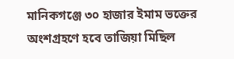মানিকগঞ্জে ৩০ হাজার ইমাম ভক্তের অংশগ্রহণে হবে তাজিয়া মিছিল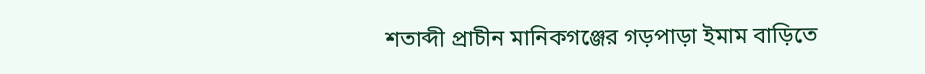শতাব্দী প্রাচীন মানিকগঞ্জের গড়পাড়া ইমাম বাড়িতে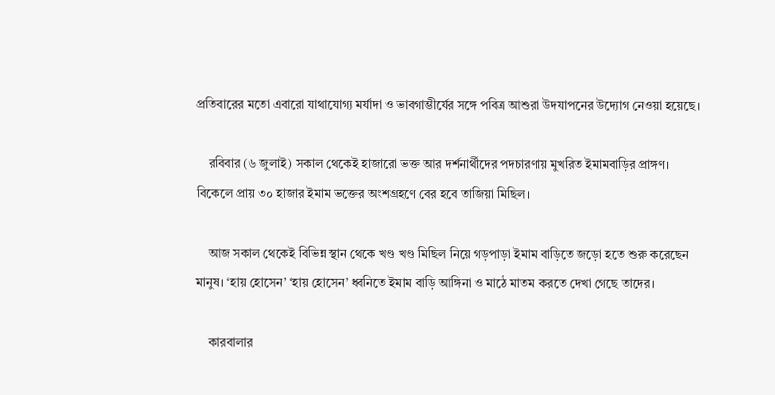প্রতিবারের মতো এবারো যাথাযোগ্য মর্যাদা ও ভাবগাম্ভীর্যের সঙ্গে পবিত্র আশুরা উদযাপনের উদ্যোগ নেওয়া হয়েছে।

    রবিবার (৬ জুলাই) সকাল থেকেই হাজারো ভক্ত আর দর্শনার্থীদের পদচারণায় মুখরিত ইমামবাড়ির প্রাঙ্গণ। বিকেলে প্রায় ৩০ হাজার ইমাম ভক্তের অংশগ্রহণে বের হবে তাজিয়া মিছিল।

    আজ সকাল থেকেই বিভিন্ন স্থান থেকে খণ্ড খণ্ড মিছিল নিয়ে গড়পাড়া ইমাম বাড়িতে জড়ো হতে শুরু করেছেন মানুষ। ‘হায় হোসেন’ ‘হায় হোসেন’ ধ্বনিতে ইমাম বাড়ি আঙ্গিনা ও মাঠে মাতম করতে দেখা গেছে তাদের।

    কারবালার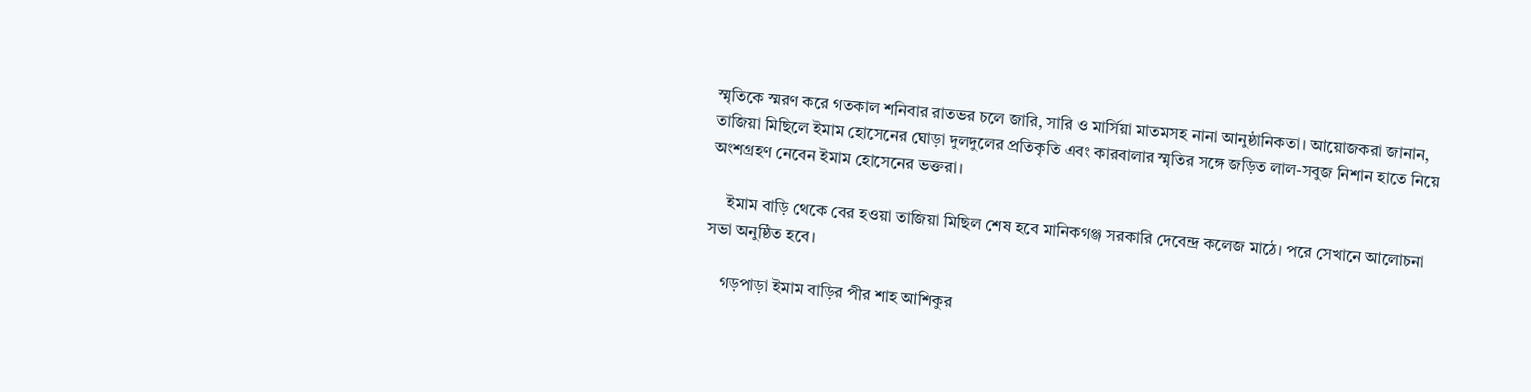স্মৃতিকে স্মরণ করে গতকাল শনিবার রাতভর চলে জারি, সারি ও মার্সিয়া মাতমসহ নানা আনুষ্ঠানিকতা। আয়োজকরা জানান, তাজিয়া মিছিলে ইমাম হোসেনের ঘোড়া দুলদুলের প্রতিকৃতি এবং কারবালার স্মৃতির সঙ্গে জড়িত লাল-সবুজ নিশান হাতে নিয়ে অংশগ্রহণ নেবেন ইমাম হোসেনের ভক্তরা।

    ইমাম বাড়ি থেকে বের হওয়া তাজিয়া মিছিল শেষ হবে মানিকগঞ্জ সরকারি দেবেন্দ্র কলেজ মাঠে। পরে সেখানে আলোচনা সভা অনুষ্ঠিত হবে।

    গড়পাড়া ইমাম বাড়ির পীর শাহ আশিকুর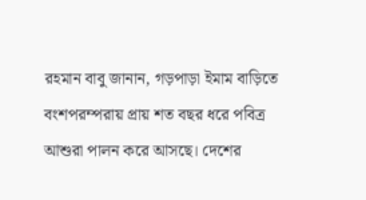রহমান বাবু জানান, গড়পাড়া ইমাম বাড়িতে বংশপরম্পরায় প্রায় শত বছর ধরে পবিত্র আশুরা পালন করে আসছে। দেশের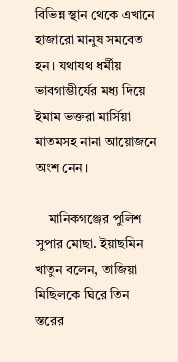বিভিন্ন স্থান থেকে এখানে হাজারো মানুষ সমবেত হন। যথাযথ ধর্মীয় ভাবগাম্ভীর্যের মধ্য দিয়ে ইমাম ভক্তরা মার্সিয়া মাতমসহ নানা আয়োজনে অংশ নেন।

    মানিকগঞ্জের পুলিশ সুপার মোছা. ইয়াছমিন খাতুন বলেন, তাজিয়া মিছিলকে ঘিরে তিন স্তরের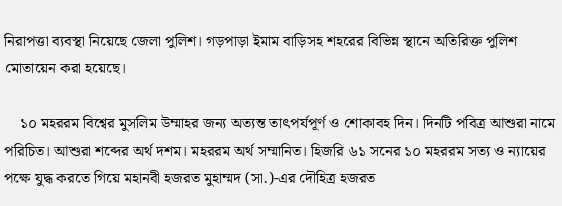নিরাপত্তা ব্যবস্থা নিয়েছে জেলা পুলিশ। গড়পাড়া ইমাম বাড়িসহ শহরের বিভিন্ন স্থানে অতিরিক্ত পুলিশ মোতায়েন করা হয়েছে।

    ১০ মহররম বিশ্বের মুসলিম উম্মাহর জন্য অত্যন্ত তাৎপর্যপূর্ণ ও শোকাবহ দিন। দিনটি পবিত্র আশুরা নামে পরিচিত। আশুরা শব্দের অর্থ দশম। মহররম অর্থ সম্মানিত। হিজরি ৬১ সনের ১০ মহররম সত্য ও ন্যায়ের পক্ষে যুদ্ধ করতে গিয়ে মহানবী হজরত মুহাম্মদ (সা.)-এর দৌহিত্র হজরত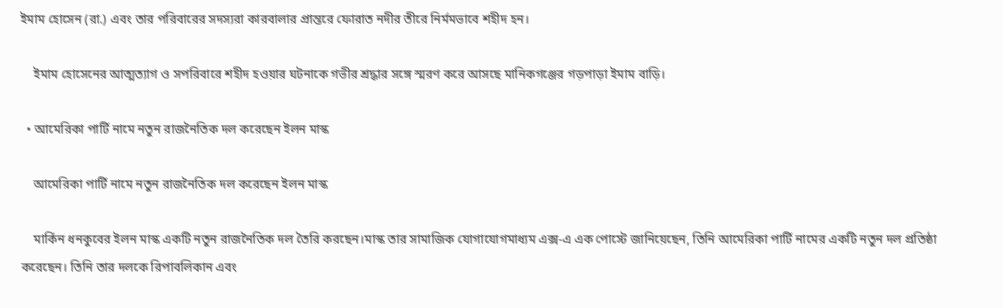ইমাম হোসেন (রা.) এবং তার পরিবারের সদস্যরা কারবালার প্রান্তরে ফোরাত নদীর তীরে নির্মমভাবে শহীদ হন।

    ইমাম হোসেনের আত্মত্যাগ ও সপরিবারে শহীদ হওয়ার ঘটনাকে গভীর শ্রদ্ধার সঙ্গে স্মরণ করে আসছে মানিকগঞ্জের গড়পাড়া ইমাম বাড়ি।

  • আমেরিকা পার্টি নামে নতুন রাজনৈতিক দল করেছেন ইলন মাস্ক

    আমেরিকা পার্টি নামে নতুন রাজনৈতিক দল করেছেন ইলন মাস্ক

    মার্কিন ধনকুবের ইলন মাস্ক একটি নতুন রাজনৈতিক দল তৈরি করছেন।মাস্ক তার সামাজিক যোগাযোগমাধ্যম এক্স-এ এক পোস্টে জানিয়েছেন, তিনি আমেরিকা পার্টি নামের একটি নতুন দল প্রতিষ্ঠা করেছেন। তিনি তার দলকে রিপাবলিকান এবং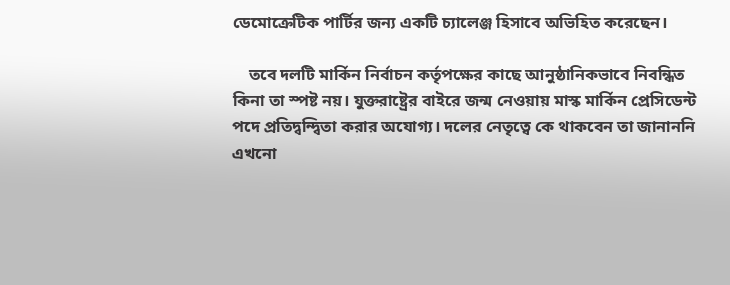ডেমোক্রেটিক পার্টির জন্য একটি চ্যালেঞ্জ হিসাবে অভিহিত করেছেন।

    তবে দলটি মার্কিন নির্বাচন কর্তৃপক্ষের কাছে আনুষ্ঠানিকভাবে নিবন্ধিত কিনা তা স্পষ্ট নয়। যুক্তরাষ্ট্রের বাইরে জন্ম নেওয়ায় মাস্ক মার্কিন প্রেসিডেন্ট পদে প্রতিদ্বন্দ্বিতা করার অযোগ্য। দলের নেতৃত্বে কে থাকবেন তা জানাননি এখনো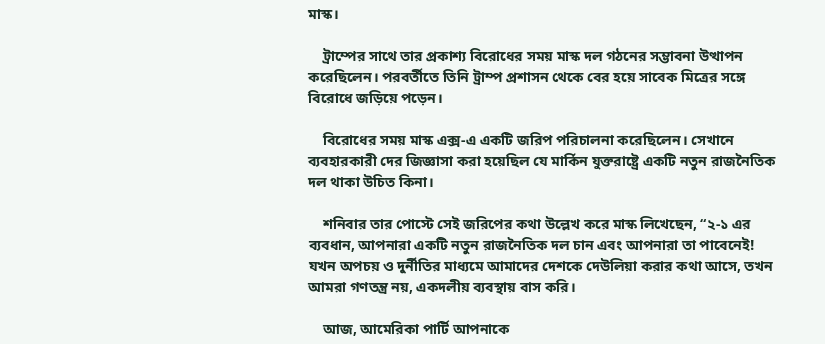মাস্ক।

    ট্রাম্পের সাথে তার প্রকাশ্য বিরোধের সময় মাস্ক দল গঠনের সম্ভাবনা উত্থাপন করেছিলেন। পরবর্তীতে তিনি ট্রাম্প প্রশাসন থেকে বের হয়ে সাবেক মিত্রের সঙ্গে বিরোধে জড়িয়ে পড়েন।

    বিরোধের সময় মাস্ক এক্স-এ একটি জরিপ পরিচালনা করেছিলেন। সেখানে ব্যবহারকারী দের জিজ্ঞাসা করা হয়েছিল যে মার্কিন যুক্তরাষ্ট্রে একটি নতুন রাজনৈতিক দল থাকা উচিত কিনা।

    শনিবার তার পোস্টে সেই জরিপের কথা উল্লেখ করে মাস্ক লিখেছেন, “২-১ এর ব্যবধান, আপনারা একটি নতুন রাজনৈতিক দল চান এবং আপনারা তা পাবেনেই! যখন অপচয় ও দুর্নীতির মাধ্যমে আমাদের দেশকে দেউলিয়া করার কথা আসে, তখন আমরা গণতন্ত্র নয়, একদলীয় ব্যবস্থায় বাস করি।

    আজ, আমেরিকা পার্টি আপনাকে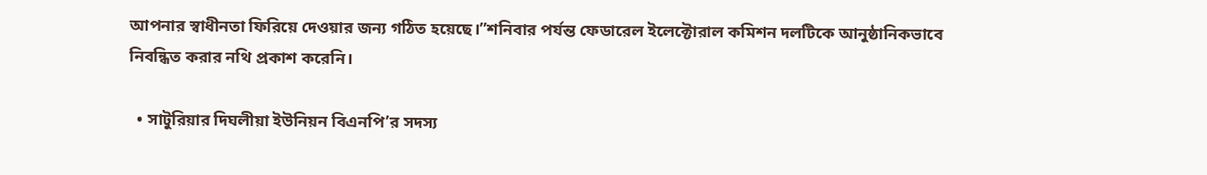আপনার স্বাধীনতা ফিরিয়ে দেওয়ার জন্য গঠিত হয়েছে।”শনিবার পর্যন্ত ফেডারেল ইলেক্টোরাল কমিশন দলটিকে আনুষ্ঠানিকভাবে নিবন্ধিত করার নথি প্রকাশ করেনি।

  • সাটুরিয়ার দিঘলীয়া ইউনিয়ন বিএনপি’র সদস্য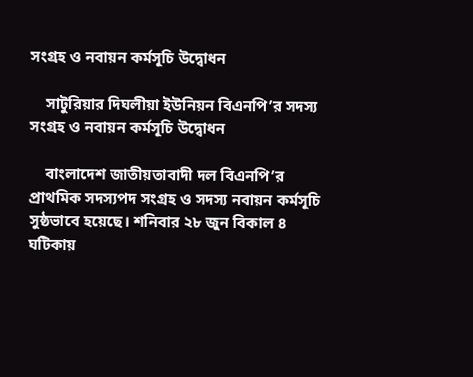সংগ্রহ ও নবায়ন কর্মসূচি উদ্বোধন

    সাটুরিয়ার দিঘলীয়া ইউনিয়ন বিএনপি’র সদস্য সংগ্রহ ও নবায়ন কর্মসূচি উদ্বোধন

    বাংলাদেশ জাতীয়তাবাদী দল বিএনপি’র প্রাথমিক সদস্যপদ সংগ্রহ ও সদস্য নবায়ন কর্মসূচি সুষ্ঠভাবে হয়েছে। শনিবার ২৮ জুন বিকাল ৪ ঘটিকায়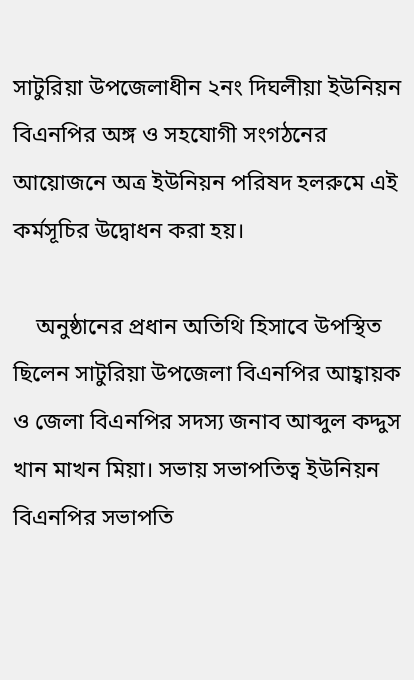সাটুরিয়া উপজেলাধীন ২নং দিঘলীয়া ইউনিয়ন  বিএনপির অঙ্গ ও সহযোগী সংগঠনের আয়োজনে অত্র ইউনিয়ন পরিষদ হলরুমে এই কর্মসূচির উদ্বোধন করা হয়।

    অনুষ্ঠানের প্রধান অতিথি হিসাবে উপস্থিত ছিলেন সাটুরিয়া উপজেলা বিএনপির আহ্বায়ক ও জেলা বিএনপির সদস্য জনাব আব্দুল কদ্দুস খান মাখন মিয়া। সভায় সভাপতিত্ব ইউনিয়ন বিএনপির সভাপতি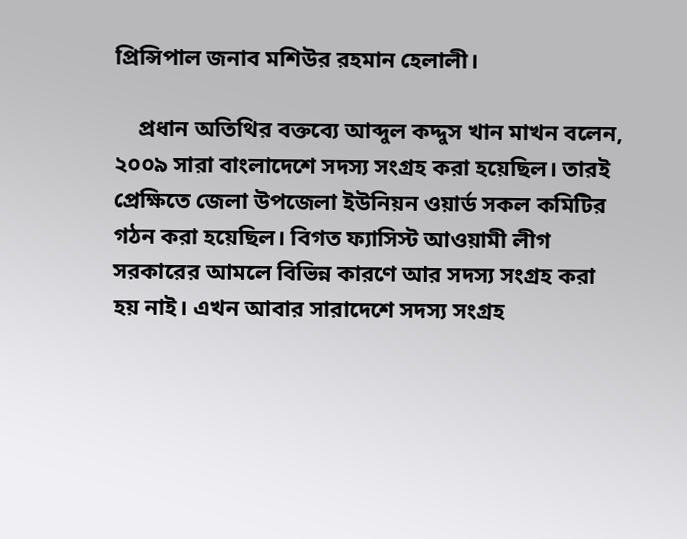প্রিন্সিপাল জনাব মশিউর রহমান হেলালী।

    প্রধান অতিথির বক্তব্যে আব্দুল কদ্দুস খান মাখন বলেন, ২০০৯ সারা বাংলাদেশে সদস্য সংগ্রহ করা হয়েছিল। তারই প্রেক্ষিতে জেলা উপজেলা ইউনিয়ন ওয়ার্ড সকল কমিটির গঠন করা হয়েছিল। বিগত ফ্যাসিস্ট আওয়ামী লীগ সরকারের আমলে বিভিন্ন কারণে আর সদস্য সংগ্রহ করা হয় নাই। এখন আবার সারাদেশে সদস্য সংগ্রহ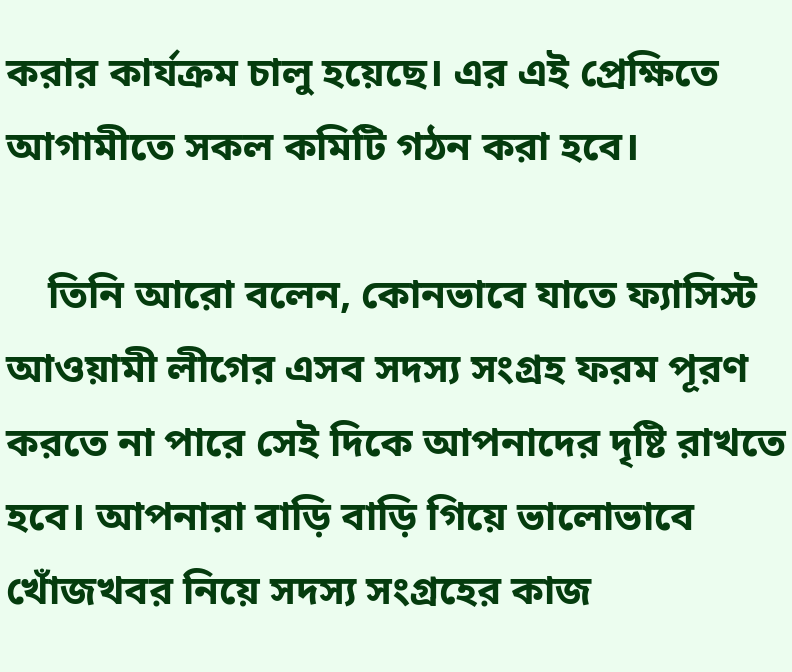করার কার্যক্রম চালু হয়েছে। এর এই প্রেক্ষিতে আগামীতে সকল কমিটি গঠন করা হবে।

    তিনি আরো বলেন, কোনভাবে যাতে ফ্যাসিস্ট আওয়ামী লীগের এসব সদস্য সংগ্রহ ফরম পূরণ করতে না পারে সেই দিকে আপনাদের দৃষ্টি রাখতে হবে। আপনারা বাড়ি বাড়ি গিয়ে ভালোভাবে খোঁজখবর নিয়ে সদস্য সংগ্রহের কাজ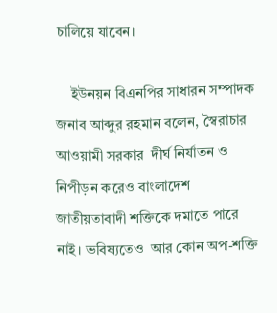চালিয়ে যাবেন।

    ইউনয়ন বিএনপির সাধারন সম্পাদক জনাব আব্দুর রহমান বলেন, স্বৈরাচার আওয়ামী সরকার  দীর্ঘ নির্যাতন ও নিপীড়ন করেও বাংলাদেশ জাতীয়তাবাদী শক্তিকে দমাতে পারে নাই। ভবিষ্যতেও  আর কোন অপ-শক্তি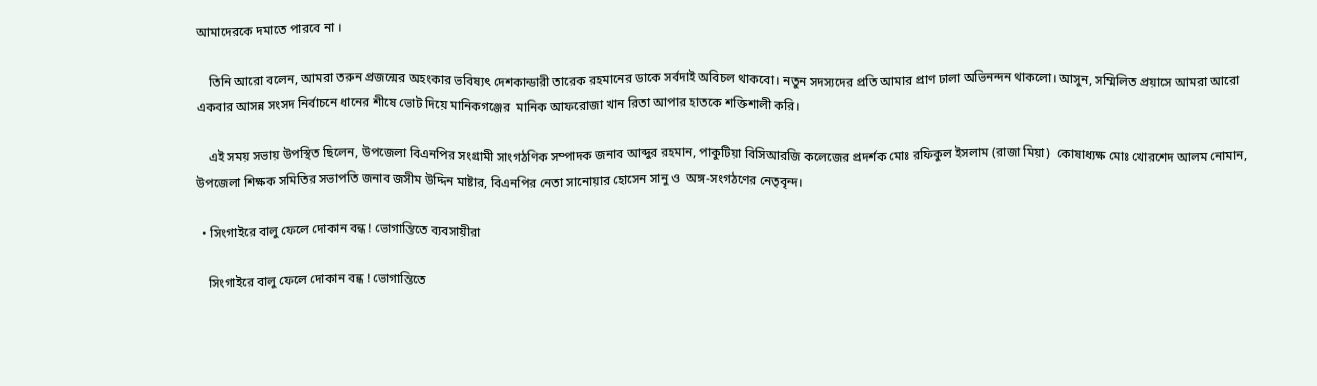আমাদেরকে দমাতে পারবে না ।

    তিনি আরো বলেন, আমরা তরুন প্রজন্মের অহংকার ভবিষ্যৎ দেশকান্ডারী তারেক রহমানের ডাকে সর্বদাই অবিচল থাকবো। নতুন সদস্যদের প্রতি আমার প্রাণ ঢালা অভিনন্দন থাকলো। আসুন, সম্মিলিত প্রয়াসে আমরা আরো একবার আসন্ন সংসদ নির্বাচনে ধানের শীষে ভোট দিয়ে মানিকগঞ্জের  মানিক আফরোজা খান রিতা আপার হাতকে শক্তিশালী করি।

    এই সময় সভায় উপস্থিত ছিলেন, উপজেলা বিএনপির সংগ্রামী সাংগঠণিক সম্পাদক জনাব আব্দুর রহমান, পাকুটিয়া বিসিআরজি কলেজের প্রদর্শক মোঃ রফিকুল ইসলাম (রাজা মিয়া)  কোষাধ্যক্ষ মোঃ খোরশেদ আলম নোমান, উপজেলা শিক্ষক সমিতির সভাপতি জনাব জসীম উদ্দিন মাষ্টার, বিএনপির নেতা সানোয়ার হোসেন সানু ও  অঙ্গ-সংগঠণের নেতৃবৃন্দ।

  • সিংগাইরে বালু ফেলে দোকান বন্ধ ! ভোগান্তিতে ব্যবসায়ীরা

    সিংগাইরে বালু ফেলে দোকান বন্ধ ! ভোগান্তিতে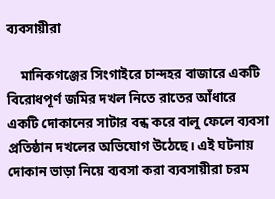ব্যবসায়ীরা

    মানিকগঞ্জের সিংগাইরে চান্দহর বাজারে একটি বিরোধপূর্ণ জমির দখল নিতে রাতের আঁধারে একটি দোকানের সাটার বন্ধ করে বালু ফেলে ব্যবসা প্রতিষ্ঠান দখলের অভিযোগ উঠেছে। এই ঘটনায় দোকান ভাড়া নিয়ে ব্যবসা করা ব্যবসায়ীরা চরম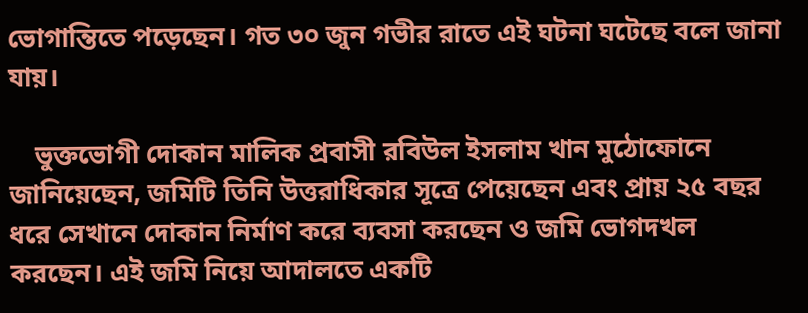ভোগান্তিতে পড়েছেন। গত ৩০ জুন গভীর রাতে এই ঘটনা ঘটেছে বলে জানা যায়।

    ভুক্তভোগী দোকান মালিক প্রবাসী রবিউল ইসলাম খান মুঠোফোনে জানিয়েছেন, জমিটি তিনি উত্তরাধিকার সূত্রে পেয়েছেন এবং প্রায় ২৫ বছর ধরে সেখানে দোকান নির্মাণ করে ব্যবসা করছেন ও জমি ভোগদখল করছেন। এই জমি নিয়ে আদালতে একটি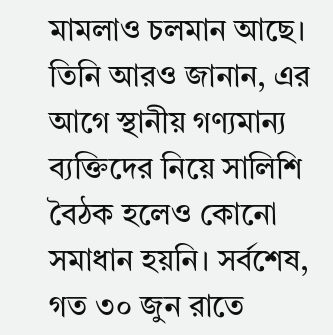মামলাও চলমান আছে। তিনি আরও জানান, এর আগে স্থানীয় গণ্যমান্য ব্যক্তিদের নিয়ে সালিশি বৈঠক হলেও কোনো সমাধান হয়নি। সর্বশেষ, গত ৩০ জুন রাতে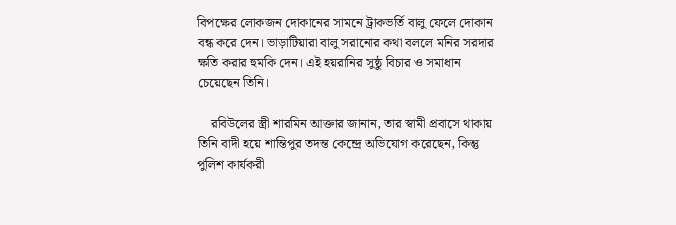বিপক্ষের লোকজন দোকানের সামনে ট্রাকভর্তি বালু ফেলে দোকান বন্ধ করে দেন। ভাড়াটিয়ারা বালু সরানোর কথা বললে মনির সরদার ক্ষতি করার হুমকি দেন। এই হয়রানির সুষ্ঠু বিচার ও সমাধান চেয়েছেন তিনি।

    রবিউলের স্ত্রী শারমিন আক্তার জানান, তার স্বামী প্রবাসে থাকায় তিনি বাদী হয়ে শান্তিপুর তদন্ত কেন্দ্রে অভিযোগ করেছেন, কিন্তু পুলিশ কার্যকরী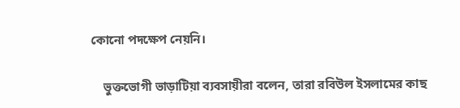কোনো পদক্ষেপ নেয়নি।

    ভুক্তভোগী ভাড়াটিয়া ব্যবসায়ীরা বলেন, তারা রবিউল ইসলামের কাছ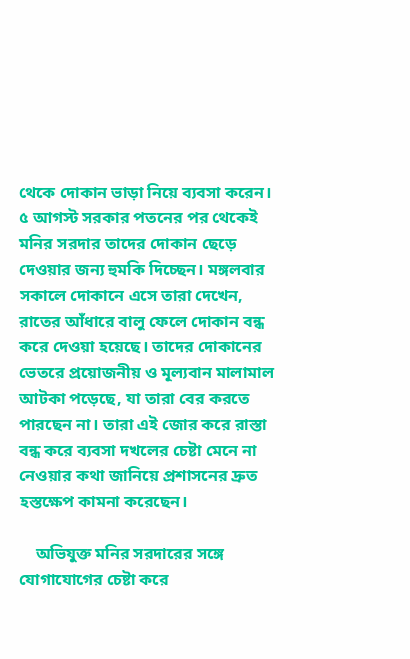থেকে দোকান ভাড়া নিয়ে ব্যবসা করেন। ৫ আগস্ট সরকার পতনের পর থেকেই মনির সরদার তাদের দোকান ছেড়ে দেওয়ার জন্য হুমকি দিচ্ছেন। মঙ্গলবার সকালে দোকানে এসে তারা দেখেন, রাতের আঁধারে বালু ফেলে দোকান বন্ধ করে দেওয়া হয়েছে। তাদের দোকানের ভেতরে প্রয়োজনীয় ও মূল্যবান মালামাল আটকা পড়েছে, যা তারা বের করতে পারছেন না। তারা এই জোর করে রাস্তা বন্ধ করে ব্যবসা দখলের চেষ্টা মেনে না নেওয়ার কথা জানিয়ে প্রশাসনের দ্রুত হস্তক্ষেপ কামনা করেছেন।

    অভিযুক্ত মনির সরদারের সঙ্গে যোগাযোগের চেষ্টা করে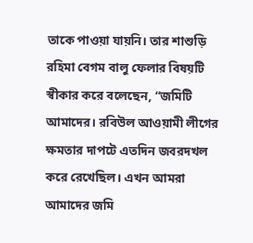তাকে পাওয়া যায়নি। তার শাশুড়ি রহিমা বেগম বালু ফেলার বিষয়টি স্বীকার করে বলেছেন, “জমিটি আমাদের। রবিউল আওয়ামী লীগের ক্ষমতার দাপটে এতদিন জবরদখল করে রেখেছিল। এখন আমরা আমাদের জমি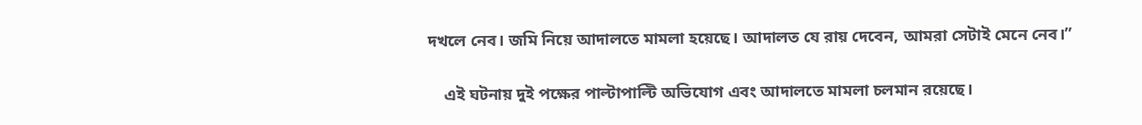দখলে নেব। জমি নিয়ে আদালতে মামলা হয়েছে। আদালত যে রায় দেবেন, আমরা সেটাই মেনে নেব।”

    এই ঘটনায় দুই পক্ষের পাল্টাপাল্টি অভিযোগ এবং আদালতে মামলা চলমান রয়েছে।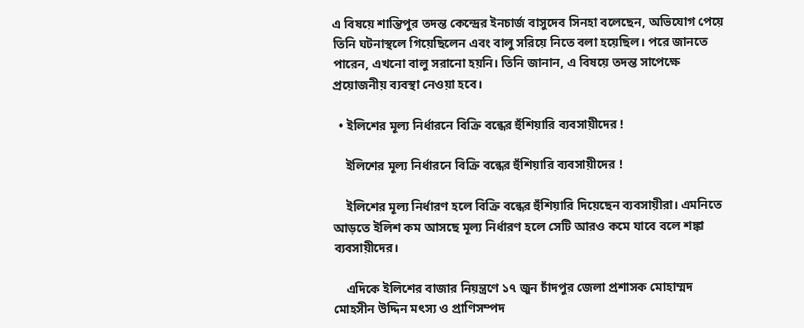এ বিষয়ে শান্তিপুর তদন্ত কেন্দ্রের ইনচার্জ বাসুদেব সিনহা বলেছেন, অভিযোগ পেয়ে তিনি ঘটনাস্থলে গিয়েছিলেন এবং বালু সরিয়ে নিতে বলা হয়েছিল। পরে জানতে পারেন, এখনো বালু সরানো হয়নি। তিনি জানান, এ বিষয়ে তদন্ত সাপেক্ষে প্রয়োজনীয় ব্যবস্থা নেওয়া হবে।

  • ইলিশের মূল্য নির্ধারনে বিক্রি বন্ধের হুঁশিয়ারি ব্যবসায়ীদের !

    ইলিশের মূল্য নির্ধারনে বিক্রি বন্ধের হুঁশিয়ারি ব্যবসায়ীদের !

    ইলিশের মূল্য নির্ধারণ হলে বিক্রি বন্ধের হুঁশিয়ারি দিয়েছেন ব্যবসায়ীরা। এমনিতে আড়তে ইলিশ কম আসছে মূল্য নির্ধারণ হলে সেটি আরও কমে যাবে বলে শঙ্কা ব্যবসায়ীদের।

    এদিকে ইলিশের বাজার নিয়ন্ত্রণে ১৭ জুন চাঁদপুর জেলা প্রশাসক মোহাম্মদ মোহসীন উদ্দিন মৎস্য ও প্রাণিসম্পদ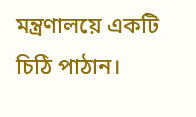মন্ত্রণালয়ে একটি চিঠি পাঠান।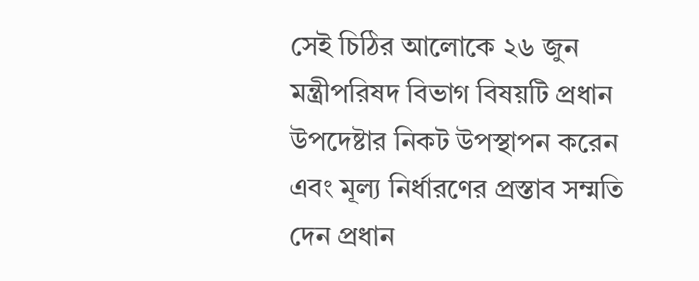সেই চিঠির আলোকে ২৬ জুন মন্ত্রীপরিষদ বিভাগ বিষয়টি প্রধান উপদেষ্টার নিকট উপস্থাপন করেন এবং মূল্য নির্ধারণের প্রস্তাব সম্মতি দেন প্রধান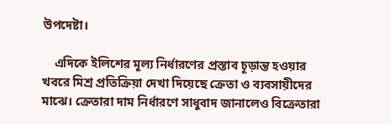উপদেষ্টা।

    এদিকে ইলিশের মূল্য নির্ধারণের প্রস্তাব চূড়ান্ত হওয়ার খবরে মিশ্র প্রতিক্রিয়া দেখা দিয়েছে ক্রেতা ও ব্যবসায়ীদের মাঝে। ক্রেতারা দাম নির্ধারণে সাধুবাদ জানালেও বিক্রেতারা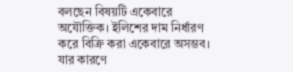বলছেন বিষয়টি একেবারে অযৌক্তিক। ইলিশের দাম নির্ধারণ করে বিক্রি করা একেবারে অসম্ভব। যার কারণে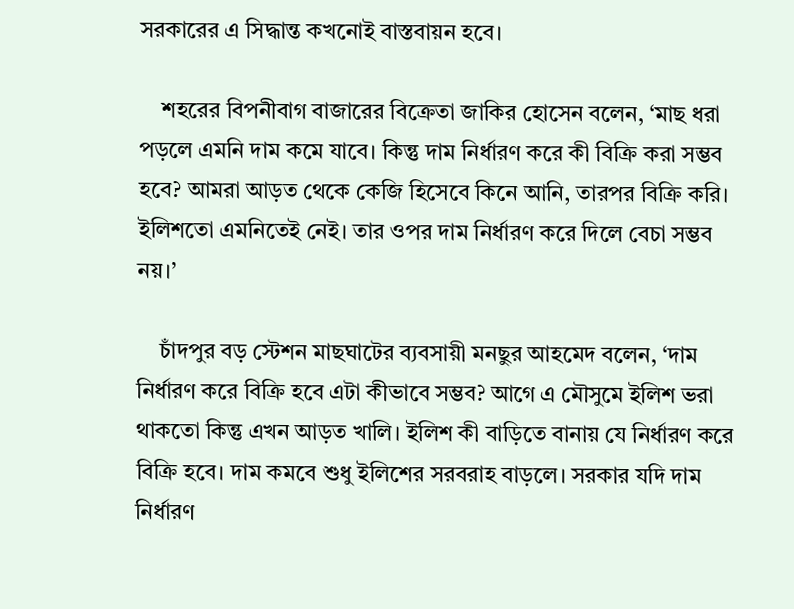সরকারের এ সিদ্ধান্ত কখনোই বাস্তবায়ন হবে।

    শহরের বিপনীবাগ বাজারের বিক্রেতা জাকির হোসেন বলেন, ‘মাছ ধরা পড়লে এমনি দাম কমে যাবে। কিন্তু দাম নির্ধারণ করে কী বিক্রি করা সম্ভব হবে? আমরা আড়ত থেকে কেজি হিসেবে কিনে আনি, তারপর বিক্রি করি। ইলিশতো এমনিতেই নেই। তার ওপর দাম নির্ধারণ করে দিলে বেচা সম্ভব নয়।’

    চাঁদপুর বড় স্টেশন মাছঘাটের ব্যবসায়ী মনছুর আহমেদ বলেন, ‘দাম নির্ধারণ করে বিক্রি হবে এটা কীভাবে সম্ভব? আগে এ মৌসুমে ইলিশ ভরা থাকতো কিন্তু এখন আড়ত খালি। ইলিশ কী বাড়িতে বানায় যে নির্ধারণ করে বিক্রি হবে। দাম কমবে শুধু ইলিশের সরবরাহ বাড়লে। সরকার যদি দাম নির্ধারণ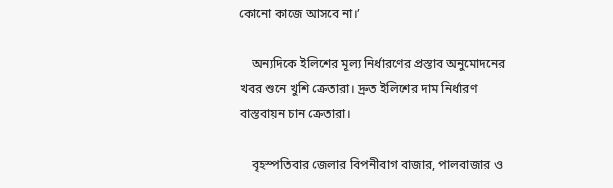কোনো কাজে আসবে না।’

    অন্যদিকে ইলিশের মূল্য নির্ধারণের প্রস্তাব অনুমোদনের খবর শুনে খুশি ক্রেতারা। দ্রুত ইলিশের দাম নির্ধারণ বাস্তবায়ন চান ক্রেতারা।

    বৃহস্পতিবার জেলার বিপনীবাগ বাজার, পালবাজার ও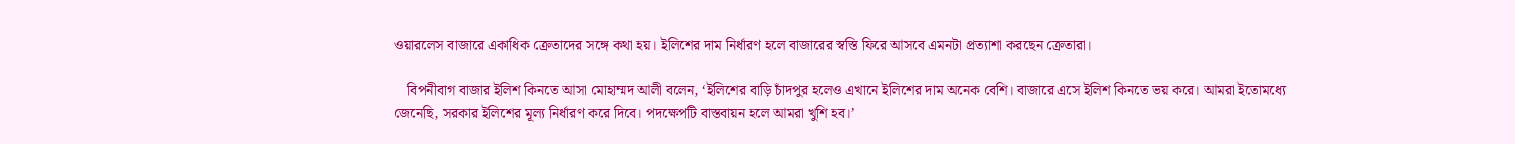ওয়ারলেস বাজারে একাধিক ক্রেতাদের সঙ্গে কথা হয়। ইলিশের দাম নির্ধারণ হলে বাজারের স্বস্তি ফিরে আসবে এমনটা প্রত্যাশা করছেন ক্রেতারা।

    বিপনীবাগ বাজার ইলিশ কিনতে আসা মোহাম্মদ আলী বলেন, ‘ইলিশের বাড়ি চাঁদপুর হলেও এখানে ইলিশের দাম অনেক বেশি। বাজারে এসে ইলিশ কিনতে ভয় করে। আমরা ইতোমধ্যে জেনেছি, সরকার ইলিশের মূল্য নির্ধারণ করে দিবে। পদক্ষেপটি বাস্তবায়ন হলে আমরা খুশি হব।’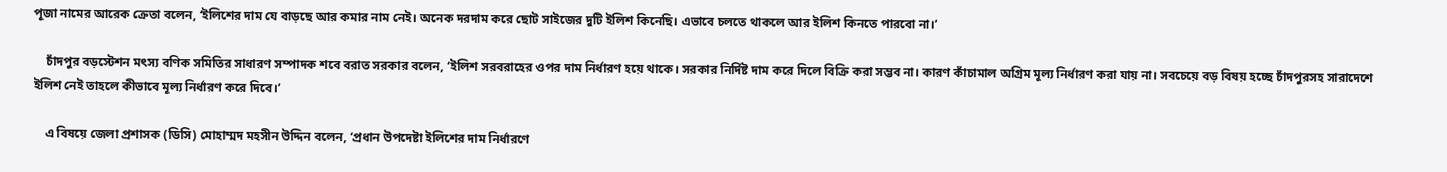পূজা নামের আরেক ক্রেতা বলেন, ‘ইলিশের দাম যে বাড়ছে আর কমার নাম নেই। অনেক দরদাম করে ছোট সাইজের দুটি ইলিশ কিনেছি। এভাবে চলতে থাকলে আর ইলিশ কিনতে পারবো না।’

    চাঁদপুর বড়স্টেশন মৎস্য বণিক সমিতির সাধারণ সম্পাদক শবে বরাত সরকার বলেন, ‘ইলিশ সরবরাহের ওপর দাম নির্ধারণ হয়ে থাকে। সরকার নির্দিষ্ট দাম করে দিলে বিক্রি করা সম্ভব না। কারণ কাঁচামাল অগ্রিম মূল্য নির্ধারণ করা যায় না। সবচেয়ে বড় বিষয় হচ্ছে চাঁদপুরসহ সারাদেশে ইলিশ নেই তাহলে কীভাবে মূল্য নির্ধারণ করে দিবে।’

    এ বিষয়ে জেলা প্রশাসক (ডিসি) মোহাম্মদ মহসীন উদ্দিন বলেন, ‘প্রধান উপদেষ্টা ইলিশের দাম নির্ধারণে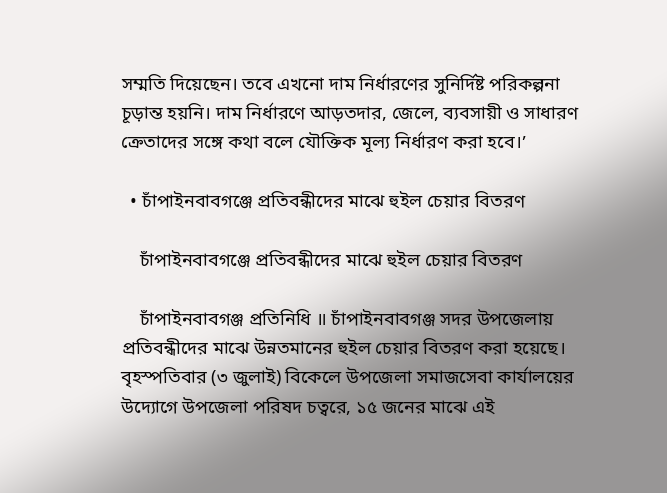সম্মতি দিয়েছেন। তবে এখনো দাম নির্ধারণের সুনির্দিষ্ট পরিকল্পনা চূড়ান্ত হয়নি। দাম নির্ধারণে আড়তদার, জেলে, ব্যবসায়ী ও সাধারণ ক্রেতাদের সঙ্গে কথা বলে যৌক্তিক মূল্য নির্ধারণ করা হবে।’

  • চাঁপাইনবাবগঞ্জে প্রতিবন্ধীদের মাঝে হুইল চেয়ার বিতরণ

    চাঁপাইনবাবগঞ্জে প্রতিবন্ধীদের মাঝে হুইল চেয়ার বিতরণ

    চাঁপাইনবাবগঞ্জ প্রতিনিধি ॥ চাঁপাইনবাবগঞ্জ সদর উপজেলায় প্রতিবন্ধীদের মাঝে উন্নতমানের হুইল চেয়ার বিতরণ করা হয়েছে। বৃহস্পতিবার (৩ জুলাই) বিকেলে উপজেলা সমাজসেবা কার্যালয়ের উদ্যোগে উপজেলা পরিষদ চত্বরে, ১৫ জনের মাঝে এই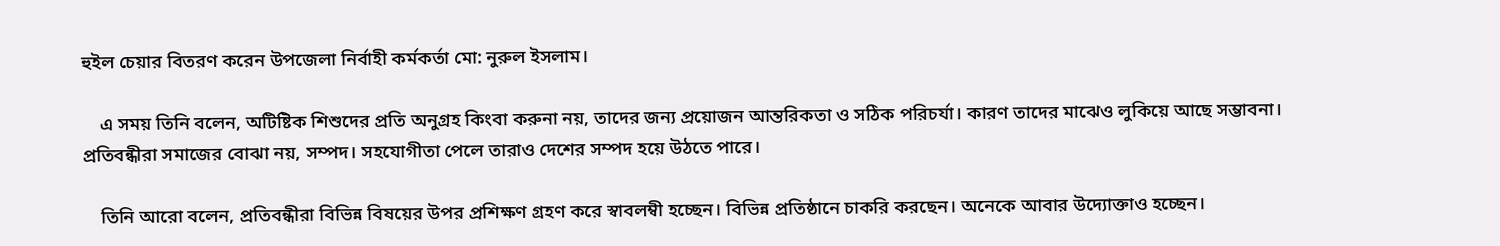হুইল চেয়ার বিতরণ করেন উপজেলা নির্বাহী কর্মকর্তা মো: নুরুল ইসলাম।

    এ সময় তিনি বলেন, অটিষ্টিক শিশুদের প্রতি অনুগ্রহ কিংবা করুনা নয়, তাদের জন্য প্রয়োজন আন্তরিকতা ও সঠিক পরিচর্যা। কারণ তাদের মাঝেও লুকিয়ে আছে সম্ভাবনা। প্রতিবন্ধীরা সমাজের বোঝা নয়, সম্পদ। সহযোগীতা পেলে তারাও দেশের সম্পদ হয়ে উঠতে পারে।

    তিনি আরো বলেন, প্রতিবন্ধীরা বিভিন্ন বিষয়ের উপর প্রশিক্ষণ গ্রহণ করে স্বাবলম্বী হচ্ছেন। বিভিন্ন প্রতিষ্ঠানে চাকরি করছেন। অনেকে আবার উদ্যোক্তাও হচ্ছেন।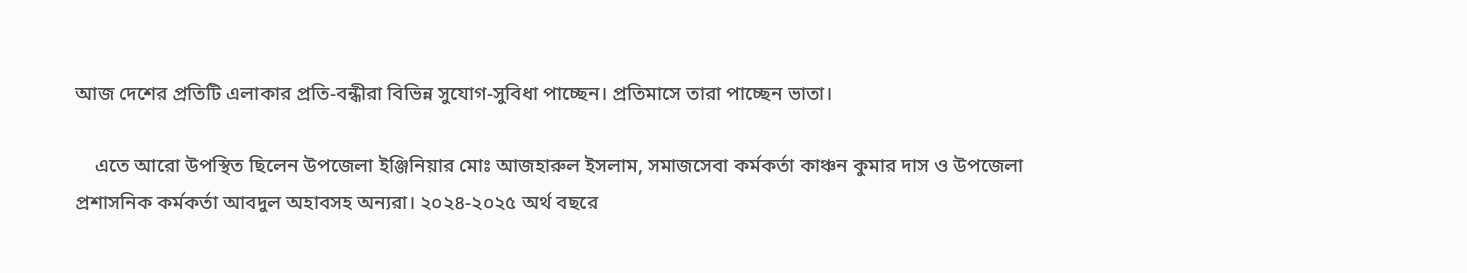আজ দেশের প্রতিটি এলাকার প্রতি-বন্ধীরা বিভিন্ন সুযোগ-সুবিধা পাচ্ছেন। প্রতিমাসে তারা পাচ্ছেন ভাতা।

    এতে আরো উপস্থিত ছিলেন উপজেলা ইঞ্জিনিয়ার মোঃ আজহারুল ইসলাম, সমাজসেবা কর্মকর্তা কাঞ্চন কুমার দাস ও উপজেলা প্রশাসনিক কর্মকর্তা আবদুল অহাবসহ অন্যরা। ২০২৪-২০২৫ অর্থ বছরে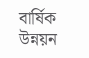বার্ষিক উন্নয়ন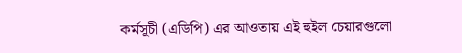কর্মসূচী (এডিপি) এর আওতায় এই হুইল চেয়ারগুলো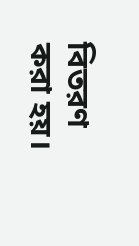বিতরণ করা হয়।